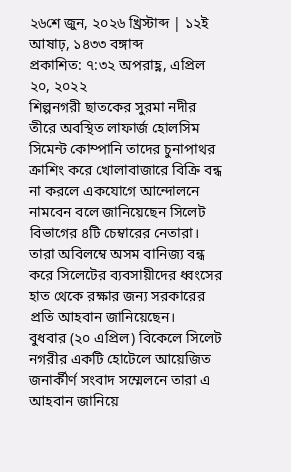২৬শে জুন, ২০২৬ খ্রিস্টাব্দ | ১২ই আষাঢ়, ১৪৩৩ বঙ্গাব্দ
প্রকাশিত: ৭:৩২ অপরাহ্ণ, এপ্রিল ২০, ২০২২
শিল্পনগরী ছাতকের সুরমা নদীর তীরে অবস্থিত লাফার্জ হোলসিম সিমেন্ট কোম্পানি তাদের চুনাপাথর ক্রাশিং করে খোলাবাজারে বিক্রি বন্ধ না করলে একযোগে আন্দোলনে নামবেন বলে জানিয়েছেন সিলেট বিভাগের ৪টি চেম্বারের নেতারা। তারা অবিলম্বে অসম বানিজ্য বন্ধ করে সিলেটের ব্যবসায়ীদের ধ্বংসের হাত থেকে রক্ষার জন্য সরকারের প্রতি আহবান জানিয়েছেন।
বুধবার (২০ এপ্রিল) বিকেলে সিলেট নগরীর একটি হোটেলে আয়েজিত জনার্কীর্ণ সংবাদ সম্মেলনে তারা এ আহবান জানিয়ে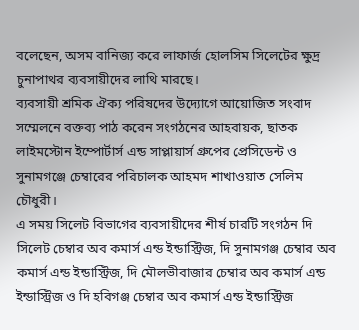বলেছেন, অসম বানিজ্য করে লাফার্জ হোলসিম সিলেটের ক্ষুদ্র চুনাপাথর ব্যবসায়ীদের লাথি মারছে।
ব্যবসায়ী শ্রমিক ঐক্য পরিষদের উদ্যোগে আয়োজিত সংবাদ সম্মেলনে বক্তব্য পাঠ করেন সংগঠনের আহবায়ক, ছাতক লাইমস্টোন ইম্পোর্টার্স এন্ড সাপ্লায়ার্স গ্রুপের প্রেসিডেন্ট ও সুনামগঞ্জে চেম্বারের পরিচালক আহমদ শাখাওয়াত সেলিম চৌধুরী।
এ সময় সিলেট বিভাগের ব্যবসায়ীদের শীর্ষ চারটি সংগঠন দি সিলেট চেম্বার অব কমার্স এন্ড ইন্ডাস্ট্রিজ, দি সুনামগঞ্জ চেম্বার অব কমার্স এন্ড ইন্ডাস্ট্রিজ, দি মৌলভীবাজার চেম্বার অব কমার্স এন্ড ইন্ডাস্ট্রিজ ও দি হবিগঞ্জ চেম্বার অব কমার্স এন্ড ইন্ডাস্ট্রিজ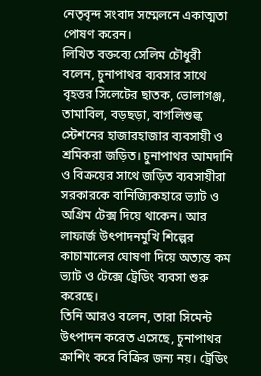নেতৃবৃন্দ সংবাদ সম্মেলনে একাত্মতা পোষণ করেন।
লিখিত বক্তব্যে সেলিম চৌধুরী বলেন, চুনাপাথর ব্যবসার সাথে বৃহত্তর সিলেটের ছাতক, ভোলাগঞ্জ, তামাবিল, বড়ছড়া, বাগলিশুল্ক স্টেশনের হাজারহাজার ব্যবসায়ী ও শ্রমিকরা জড়িত। চুনাপাথর আমদানি ও বিক্রয়ের সাথে জড়িত ব্যবসায়ীরা সরকারকে বানিজ্যিকহারে ভ্যাট ও অগ্রিম টেক্স দিয়ে থাকেন। আর লাফার্জ উৎপাদনমুখি শিল্পের কাচামালের ঘোষণা দিয়ে অত্যন্ত কম ভ্যাট ও টেক্সে ট্রেডিং ব্যবসা শুরু করেছে।
তিনি আরও বলেন, তারা সিমেন্ট উৎপাদন করেত এসেছে, চুনাপাথর ক্রাশিং করে বিক্রির জন্য নয়। ট্রেডিং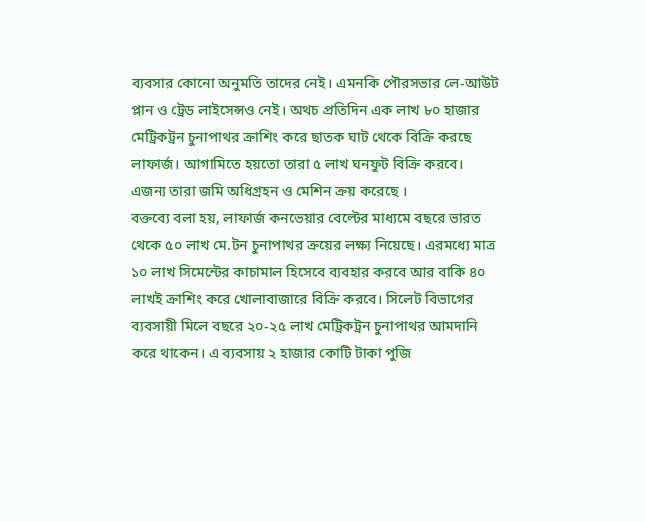ব্যবসার কোনো অনুমতি তাদের নেই। এমনকি পৌরসভার লে-আউট প্লান ও ট্রেড লাইসেন্সও নেই। অথচ প্রতিদিন এক লাখ ৮০ হাজার মেট্রিকট্রন চুনাপাথর ক্রাশিং করে ছাতক ঘাট থেকে বিক্রি করছে লাফার্জ। আগামিতে হয়তো তারা ৫ লাখ ঘনফুট বিক্রি করবে। এজন্য তারা জমি অধিগ্রহন ও মেশিন ক্রয় করেছে ।
বক্তব্যে বলা হয়, লাফার্জ কনভেয়ার বেল্টের মাধ্যমে বছরে ভারত থেকে ৫০ লাখ মে.টন চুনাপাথর ক্রয়ের লক্ষ্য নিয়েছে। এরমধ্যে মাত্র ১০ লাখ সিমেন্টের কাচামাল হিসেবে ব্যবহার করবে আর বাকি ৪০ লাখই ক্রাশিং করে খোলাবাজারে বিক্রি করবে। সিলেট বিভাগের ব্যবসায়ী মিলে বছরে ২০-২৫ লাখ মেট্রিকট্রন চুনাপাথর আমদানি করে থাকেন। এ ব্যবসায় ২ হাজার কোটি টাকা পুজি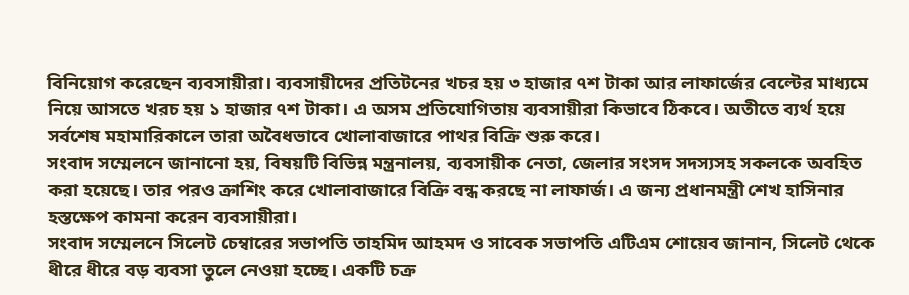বিনিয়োগ করেছেন ব্যবসায়ীরা। ব্যবসায়ীদের প্রতিটনের খচর হয় ৩ হাজার ৭শ টাকা আর লাফার্জের বেল্টের মাধ্যমে নিয়ে আসতে খরচ হয় ১ হাজার ৭শ টাকা। এ অসম প্রতিযোগিতায় ব্যবসায়ীরা কিভাবে ঠিকবে। অতীতে ব্যর্থ হয়ে সর্বশেষ মহামারিকালে তারা অবৈধভাবে খোলাবাজারে পাথর বিক্রি শুরু করে।
সংবাদ সম্মেলনে জানানো হয়, বিষয়টি বিভিন্ন মন্ত্রনালয়, ব্যবসায়ীক নেতা, জেলার সংসদ সদস্যসহ সকলকে অবহিত করা হয়েছে। তার পরও ক্রাশিং করে খোলাবাজারে বিক্রি বন্ধ করছে না লাফার্জ। এ জন্য প্রধানমন্ত্রী শেখ হাসিনার হস্তক্ষেপ কামনা করেন ব্যবসায়ীরা।
সংবাদ সম্মেলনে সিলেট চেম্বারের সভাপতি তাহমিদ আহমদ ও সাবেক সভাপতি এটিএম শোয়েব জানান, সিলেট থেকে ধীরে ধীরে বড় ব্যবসা তুলে নেওয়া হচ্ছে। একটি চক্র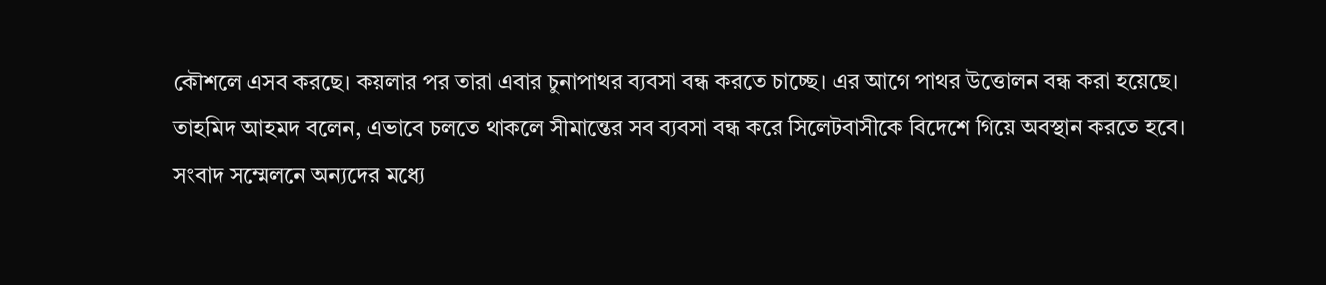কৌশলে এসব করছে। কয়লার পর তারা এবার চুনাপাথর ব্যবসা বন্ধ করতে চাচ্ছে। এর আগে পাথর উত্তোলন বন্ধ করা হয়েছে।
তাহমিদ আহমদ বলেন, এভাবে চলতে থাকলে সীমান্তের সব ব্যবসা বন্ধ করে সিলেটবাসীকে বিদেশে গিয়ে অবস্থান করতে হবে।
সংবাদ সম্মেলনে অন্যদের মধ্যে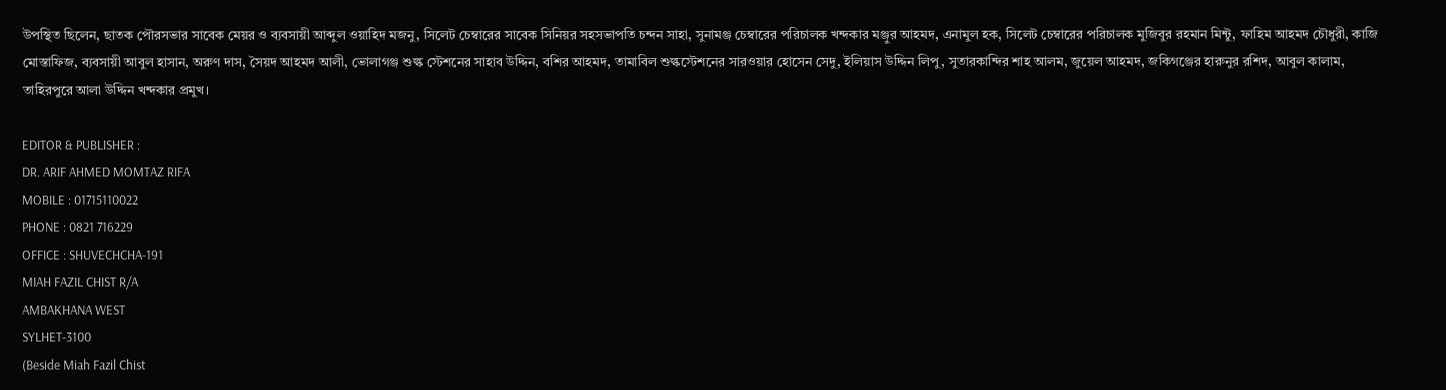উপস্থিত ছিলেন, ছাতক পৌরসভার সাবেক মেয়র ও ব্যবসায়ী আব্দুল ওয়াহিদ মজনু, সিলেট চেম্বারের সাবেক সিনিয়র সহসভাপতি চন্দন সাহা, সুনামঞ্জ চেম্বারের পরিচালক খন্দকার মঞ্জুর আহমদ, এনামুল হক, সিলেট চেম্বারের পরিচালক মুজিবুর রহমান মিন্টু, ফাহিম আহমদ চৌধুরী, কাজি মোস্তাফিজ, ব্যবসায়ী আবুল হাসান, অরুণ দাস, সৈয়দ আহমদ আলী, ভোলাগঞ্জ শুল্ক স্টেশনের সাহাব উদ্দিন, বশির আহমদ, তামাবিল শুল্কস্টেশনের সারওয়ার হোসেন সেদু, ইলিয়াস উদ্দিন লিপু, সুতারকান্দির শাহ আলম, জুয়েল আহমদ, জকিগঞ্জের হারুনুর রশিদ, আবুল কালাম, তাহিরপুরে আলা উদ্দিন খন্দকার প্রমুখ।

EDITOR & PUBLISHER :
DR. ARIF AHMED MOMTAZ RIFA
MOBILE : 01715110022
PHONE : 0821 716229
OFFICE : SHUVECHCHA-191
MIAH FAZIL CHIST R/A
AMBAKHANA WEST
SYLHET-3100
(Beside Miah Fazil Chist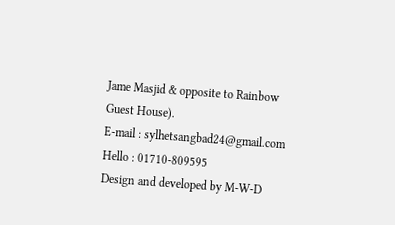Jame Masjid & opposite to Rainbow Guest House).
E-mail : sylhetsangbad24@gmail.com
Hello : 01710-809595
Design and developed by M-W-D